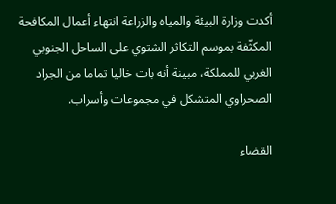أكدت وزارة البيئة والمياه والزراعة انتهاء أعمال المكافحة المكثّفة بموسم التكاثر الشتوي على الساحل الجنوبي الغربي للمملكة، مبينة أنه بات خاليا تماما من الجراد الصحراوي المتشكل في مجموعات وأسراب.

القضاء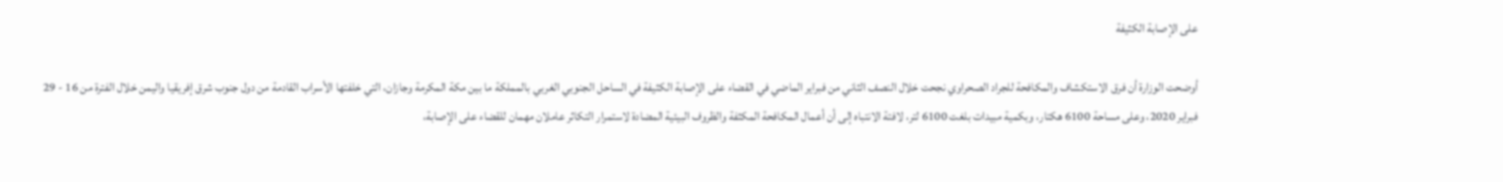على الإصابة الكثيفة

أوضحت الوزارة أن فرق الاستكشاف والمكافحة للجراد الصحراوي نجحت خلال النصف الثاني من فبراير الماضي في القضاء على الإصابة الكثيفة في الساحل الجنوبي الغربي بالمملكة ما بين مكة المكرمة وجازان، التي خلفتها الأسراب القادمة من دول جنوب شرق إفريقيا واليمن خلال الفترة من 16 - 29 فبراير 2020، وعلى مساحة 6100 هكتار، وبكمية مبيدات بلغت 6100 لتر، لافتة الانتباه إلى أن أعمال المكافحة المكثفة والظروف البيئية المضادة لاستمرار التكاثر عاملان مهمان للقضاء على الإصابة،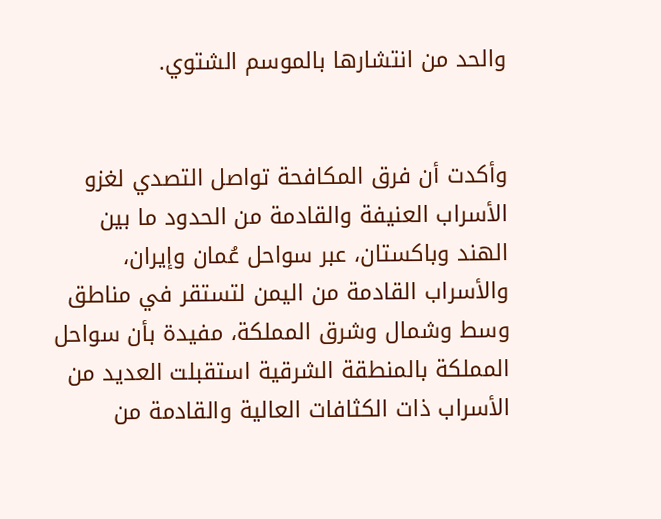والحد من انتشارها بالموسم الشتوي.


وأكدت أن فرق المكافحة تواصل التصدي لغزو الأسراب العنيفة والقادمة من الحدود ما بين الهند وباكستان، عبر سواحل عُمان وإيران، والأسراب القادمة من اليمن لتستقر في مناطق وسط وشمال وشرق المملكة، مفيدة بأن سواحل المملكة بالمنطقة الشرقية استقبلت العديد من الأسراب ذات الكثافات العالية والقادمة من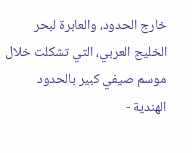خارج الحدود، والعابرة لبحر الخليج العربي، التي تشكلت خلال موسم صيفي كبير بالحدود الهندية -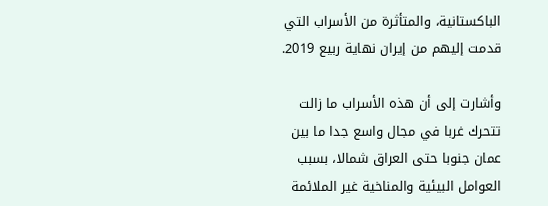الباكستانية، والمتأثرة من الأسراب التي قدمت إليهم من إيران نهاية ربيع 2019.

وأشارت إلى أن هذه الأسراب ما زالت تتحرك غربا في مجال واسع جدا ما بين عمان جنوبا حتى العراق شمالا، بسبب العوامل البيئية والمناخية غير الملائمة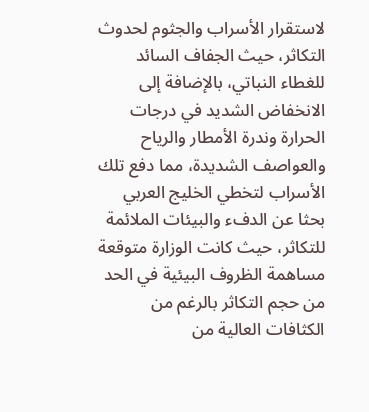لاستقرار الأسراب والجثوم لحدوث التكاثر، حيث الجفاف السائد للغطاء النباتي، بالإضافة إلى الانخفاض الشديد في درجات الحرارة وندرة الأمطار والرياح والعواصف الشديدة، مما دفع تلك الأسراب لتخطي الخليج العربي بحثا عن الدفء والبيئات الملائمة للتكاثر، حيث كانت الوزارة متوقعة مساهمة الظروف البيئية في الحد من حجم التكاثر بالرغم من الكثافات العالية من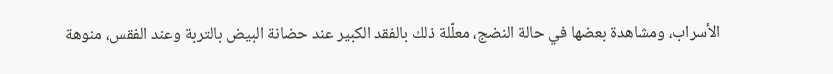الأسراب، ومشاهدة بعضها في حالة النضج، معلّلة ذلك بالفقد الكبير عند حضانة البيض بالتربة وعند الفقس، منوهة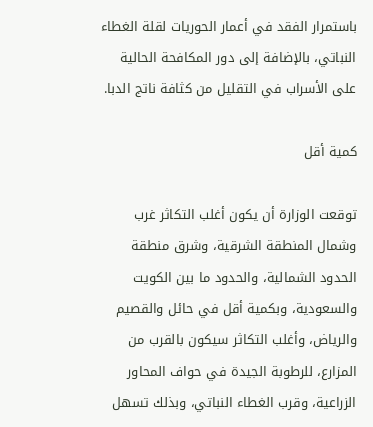باستمرار الفقد في أعمار الحوريات لقلة الغطاء النباتي، بالإضافة إلى دور المكافحة الحالية على الأسراب في التقليل من كثافة ناتج الدبا.

كمية أقل

توقعت الوزارة أن يكون أغلب التكاثر غرب وشمال المنطقة الشرقية، وشرق منطقة الحدود الشمالية، والحدود ما بين الكويت والسعودية، وبكمية أقل في حائل والقصيم والرياض، وأغلب التكاثر سيكون بالقرب من المزارع، للرطوبة الجيدة في حواف المحاور الزراعية، وقرب الغطاء النباتي، وبذلك تسهل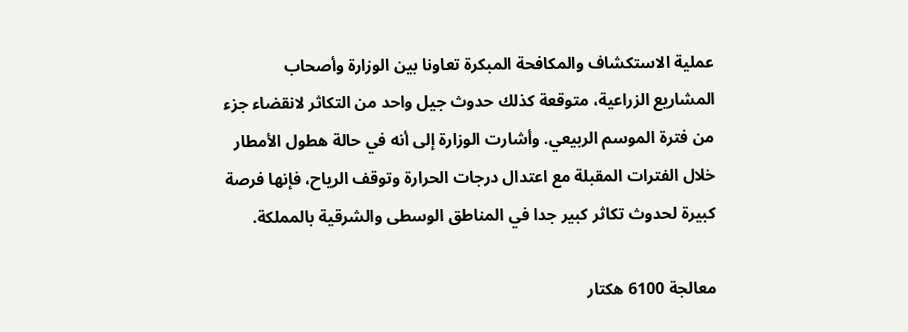عملية الاستكشاف والمكافحة المبكرة تعاونا بين الوزارة وأصحاب المشاريع الزراعية، متوقعة كذلك حدوث جيل واحد من التكاثر لانقضاء جزء من فترة الموسم الربيعي. وأشارت الوزارة إلى أنه في حالة هطول الأمطار خلال الفترات المقبلة مع اعتدال درجات الحرارة وتوقف الرياح، فإنها فرصة كبيرة لحدوث تكاثر كبير جدا في المناطق الوسطى والشرقية بالمملكة.

معالجة 6100 هكتار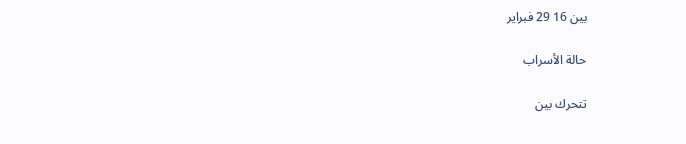بين 16 29 فبراير

حالة الأسراب

تتحرك بين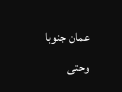عمان جنوبا وحتى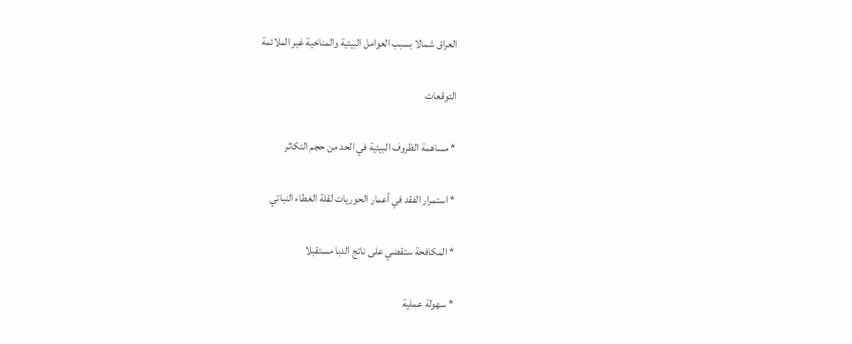العراق شمالا بسبب العوامل البيئية والمناخية غير الملائمة

التوقعات

* مساهمة الظروف البيئية في الحد من حجم التكاثر

* استمرار الفقد في أعمار الحوريات لقلة الغطاء النباتي

* المكافحة ستقضي على ناتج الدبا مستقبلا

* سهولة عملية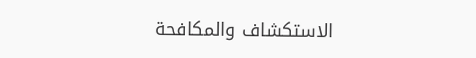الاستكشاف والمكافحة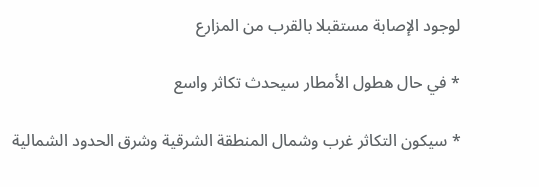لوجود الإصابة مستقبلا بالقرب من المزارع

* في حال هطول الأمطار سيحدث تكاثر واسع

* سيكون التكاثر غرب وشمال المنطقة الشرقية وشرق الحدود الشمالية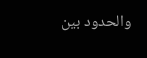والحدود بين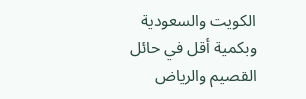الكويت والسعودية وبكمية أقل في حائل القصيم والرياض